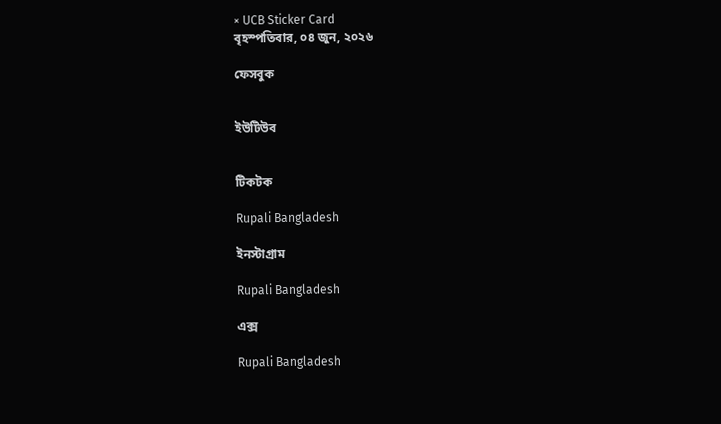× UCB Sticker Card
বৃহস্পতিবার, ০৪ জুন, ২০২৬

ফেসবুক


ইউটিউব


টিকটক

Rupali Bangladesh

ইনস্টাগ্রাম

Rupali Bangladesh

এক্স

Rupali Bangladesh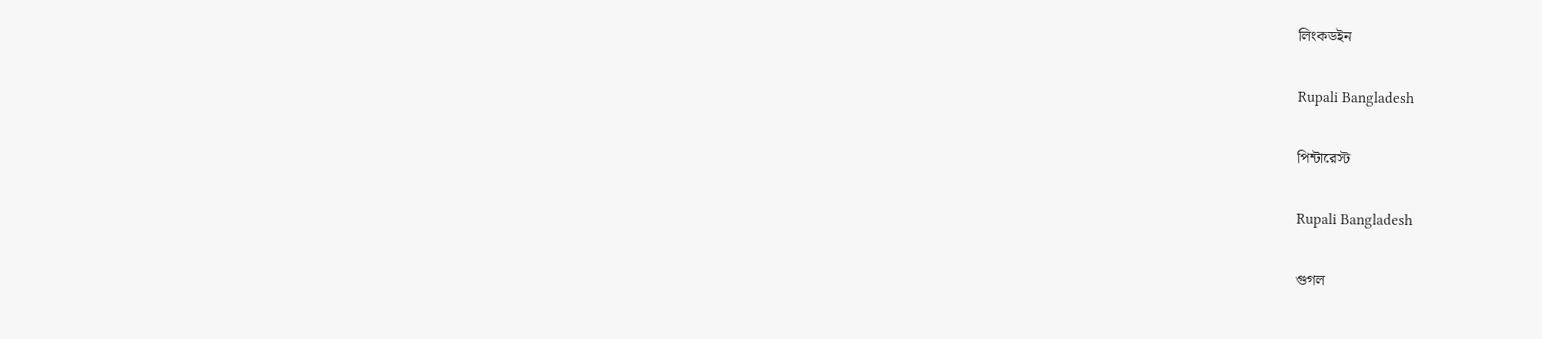লিংকডইন

Rupali Bangladesh

পিন্টারেস্ট

Rupali Bangladesh

গুগল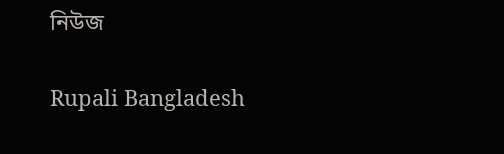নিউজ

Rupali Bangladesh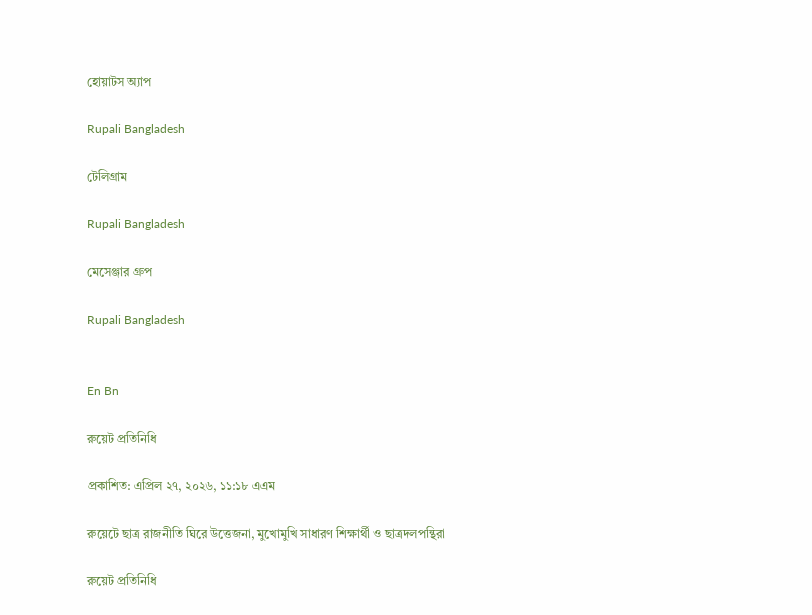হোয়াটস অ্যাপ

Rupali Bangladesh

টেলিগ্রাম

Rupali Bangladesh

মেসেঞ্জার গ্রুপ

Rupali Bangladesh


En Bn

রুয়েট প্রতিনিধি

প্রকাশিত: এপ্রিল ২৭, ২০২৬, ১১:১৮ এএম

রুয়েটে ছাত্র রাজনীতি ঘিরে উত্তেজনা, মুখোমুখি সাধারণ শিক্ষার্থী ও ছাত্রদলপন্থিরা

রুয়েট প্রতিনিধি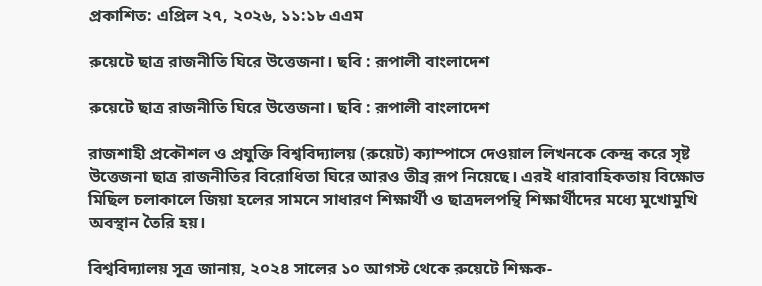প্রকাশিত: এপ্রিল ২৭, ২০২৬, ১১:১৮ এএম

রুয়েটে ছাত্র রাজনীতি ঘিরে উত্তেজনা। ছবি : রূপালী বাংলাদেশ

রুয়েটে ছাত্র রাজনীতি ঘিরে উত্তেজনা। ছবি : রূপালী বাংলাদেশ

রাজশাহী প্রকৌশল ও প্রযুক্তি বিশ্ববিদ্যালয় (রুয়েট) ক্যাম্পাসে দেওয়াল লিখনকে কেন্দ্র করে সৃষ্ট উত্তেজনা ছাত্র রাজনীতির বিরোধিতা ঘিরে আরও তীব্র রূপ নিয়েছে। এরই ধারাবাহিকতায় বিক্ষোভ মিছিল চলাকালে জিয়া হলের সামনে সাধারণ শিক্ষার্থী ও ছাত্রদলপন্থি শিক্ষার্থীদের মধ্যে মুখোমুখি অবস্থান তৈরি হয়।

বিশ্ববিদ্যালয় সূত্র জানায়, ২০২৪ সালের ১০ আগস্ট থেকে রুয়েটে শিক্ষক-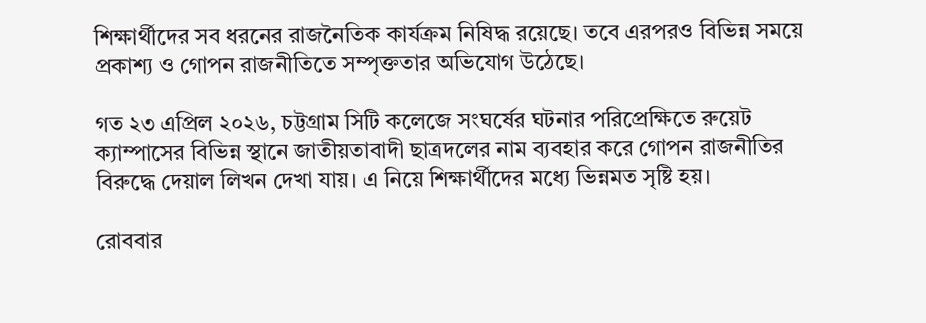শিক্ষার্থীদের সব ধরনের রাজনৈতিক কার্যক্রম নিষিদ্ধ রয়েছে। তবে এরপরও বিভিন্ন সময়ে প্রকাশ্য ও গোপন রাজনীতিতে সম্পৃক্ততার অভিযোগ উঠেছে।

গত ২৩ এপ্রিল ২০২৬, চট্টগ্রাম সিটি কলেজে সংঘর্ষের ঘটনার পরিপ্রেক্ষিতে রুয়েট ক্যাম্পাসের বিভিন্ন স্থানে জাতীয়তাবাদী ছাত্রদলের নাম ব্যবহার করে গোপন রাজনীতির বিরুদ্ধে দেয়াল লিখন দেখা যায়। এ নিয়ে শিক্ষার্থীদের মধ্যে ভিন্নমত সৃষ্টি হয়।

রোববার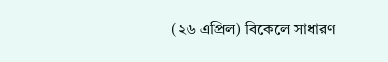(২৬ এপ্রিল) বিকেলে সাধারণ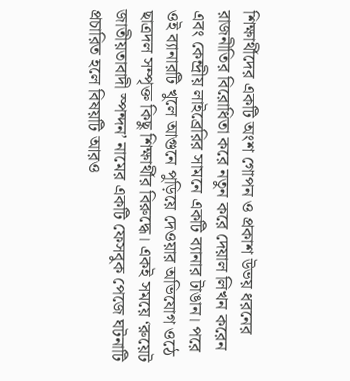শিক্ষার্থীদের একটি অংশ গোপন ও প্রকাশ উভয় ধরনের রাজনীতির বিরোধিতা করে নতুন করে দেয়াল লিখন করেন এবং কেন্দ্রীয় লাইব্রেরির সামনে একটি ব্যানার টাঙান। পরে ওই ব্যানারটি খুলে আগুনে পুড়িয়ে দেওয়ার অভিযোগ ওঠে ছাত্রদল সম্পৃক্ত কিছু শিক্ষার্থীর বিরুদ্ধে। একই সময়ে ‘রুয়েট জাতীয়তাবাদী স্পন্দন’ নামের একটি ফেসবুক পেজে ঘটনাটি প্রচারিত হলে বিষয়টি আরও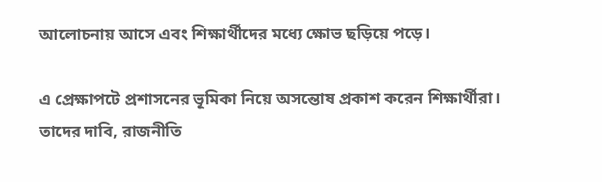আলোচনায় আসে এবং শিক্ষার্থীদের মধ্যে ক্ষোভ ছড়িয়ে পড়ে।

এ প্রেক্ষাপটে প্রশাসনের ভূমিকা নিয়ে অসন্তোষ প্রকাশ করেন শিক্ষার্থীরা। তাদের দাবি, রাজনীতি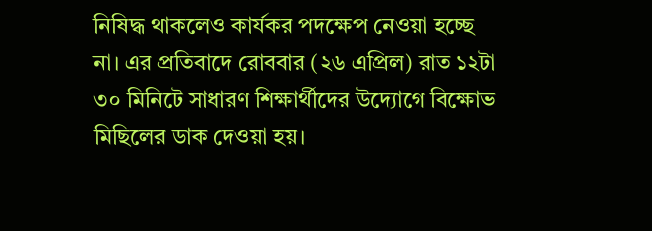নিষিদ্ধ থাকলেও কার্যকর পদক্ষেপ নেওয়া হচ্ছে না। এর প্রতিবাদে রোববার (২৬ এপ্রিল) রাত ১২টা ৩০ মিনিটে সাধারণ শিক্ষার্থীদের উদ্যোগে বিক্ষোভ মিছিলের ডাক দেওয়া হয়।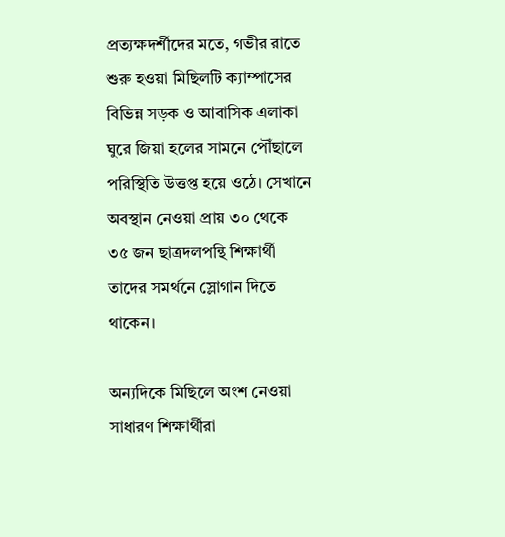প্রত্যক্ষদর্শীদের মতে, গভীর রাতে শুরু হওয়া মিছিলটি ক্যাম্পাসের বিভিন্ন সড়ক ও আবাসিক এলাকা ঘুরে জিয়া হলের সামনে পৌঁছালে পরিস্থিতি উত্তপ্ত হয়ে ওঠে। সেখানে অবস্থান নেওয়া প্রায় ৩০ থেকে ৩৫ জন ছাত্রদলপন্থি শিক্ষার্থী তাদের সমর্থনে স্লোগান দিতে থাকেন।

অন্যদিকে মিছিলে অংশ নেওয়া সাধারণ শিক্ষার্থীরা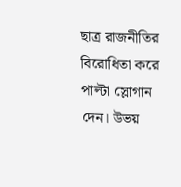ছাত্র রাজনীতির বিরোধিতা করে পাল্টা স্লোগান দেন। উভয়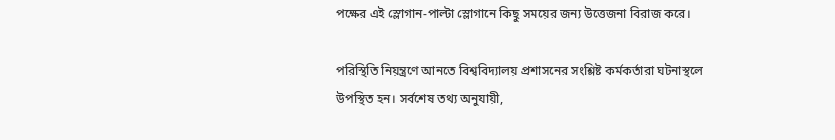পক্ষের এই স্লোগান-পাল্টা স্লোগানে কিছু সময়ের জন্য উত্তেজনা বিরাজ করে।

পরিস্থিতি নিয়ন্ত্রণে আনতে বিশ্ববিদ্যালয় প্রশাসনের সংশ্লিষ্ট কর্মকর্তারা ঘটনাস্থলে উপস্থিত হন। সর্বশেষ তথ্য অনুযায়ী,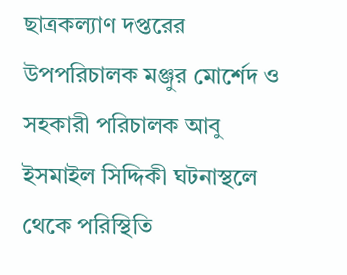ছাত্রকল্যাণ দপ্তরের উপপরিচালক মঞ্জুর মোর্শেদ ও সহকারী পরিচালক আবু ইসমাইল সিদ্দিকী ঘটনাস্থলে থেকে পরিস্থিতি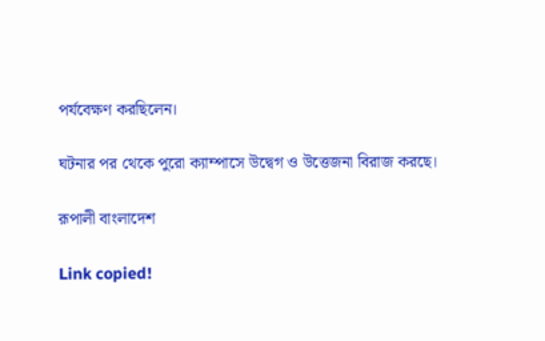পর্যবেক্ষণ করছিলেন।

ঘটনার পর থেকে পুরো ক্যাম্পাসে উদ্বেগ ও উত্তেজনা বিরাজ করছে।

রূপালী বাংলাদেশ

Link copied!